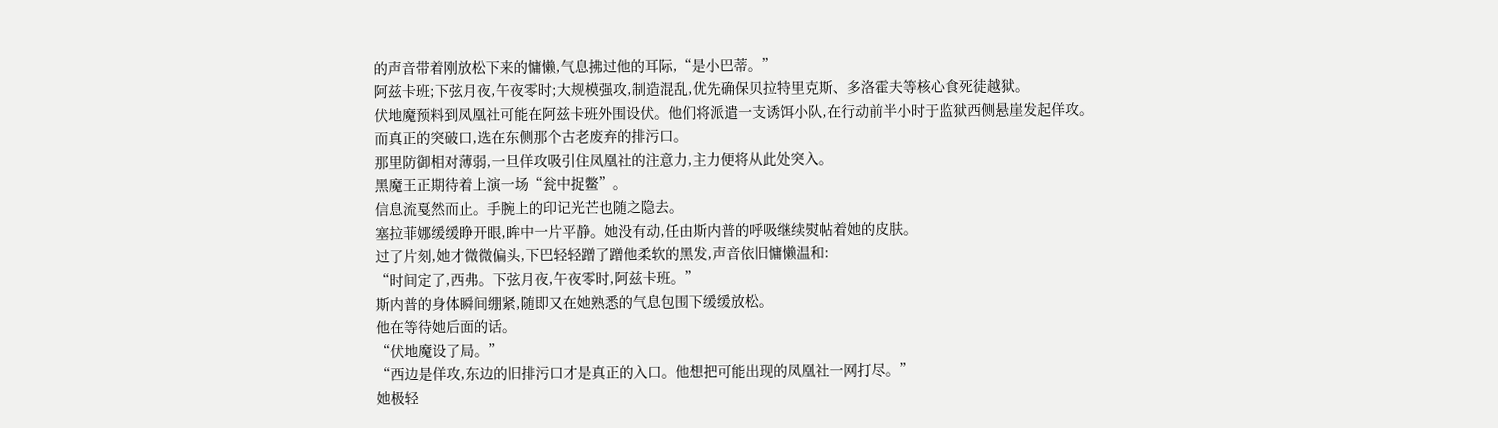的声音带着刚放松下来的慵懒,气息拂过他的耳际,“是小巴蒂。”
阿兹卡班;下弦月夜,午夜零时;大规模强攻,制造混乱,优先确保贝拉特里克斯、多洛霍夫等核心食死徒越狱。
伏地魔预料到凤凰社可能在阿兹卡班外围设伏。他们将派遣一支诱饵小队,在行动前半小时于监狱西侧悬崖发起佯攻。
而真正的突破口,选在东侧那个古老废弃的排污口。
那里防御相对薄弱,一旦佯攻吸引住凤凰社的注意力,主力便将从此处突入。
黑魔王正期待着上演一场“瓮中捉鳖”。
信息流戛然而止。手腕上的印记光芒也随之隐去。
塞拉菲娜缓缓睁开眼,眸中一片平静。她没有动,任由斯内普的呼吸继续熨帖着她的皮肤。
过了片刻,她才微微偏头,下巴轻轻蹭了蹭他柔软的黑发,声音依旧慵懒温和:
“时间定了,西弗。下弦月夜,午夜零时,阿兹卡班。”
斯内普的身体瞬间绷紧,随即又在她熟悉的气息包围下缓缓放松。
他在等待她后面的话。
“伏地魔设了局。”
“西边是佯攻,东边的旧排污口才是真正的入口。他想把可能出现的凤凰社一网打尽。”
她极轻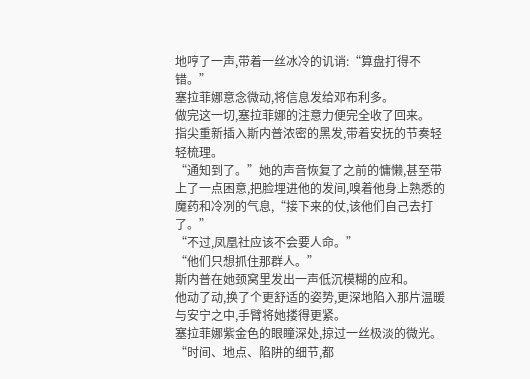地哼了一声,带着一丝冰冷的讥诮:“算盘打得不错。”
塞拉菲娜意念微动,将信息发给邓布利多。
做完这一切,塞拉菲娜的注意力便完全收了回来。
指尖重新插入斯内普浓密的黑发,带着安抚的节奏轻轻梳理。
“通知到了。”她的声音恢复了之前的慵懒,甚至带上了一点困意,把脸埋进他的发间,嗅着他身上熟悉的魔药和冷冽的气息,“接下来的仗,该他们自己去打了。”
“不过,凤凰社应该不会要人命。”
“他们只想抓住那群人。”
斯内普在她颈窝里发出一声低沉模糊的应和。
他动了动,换了个更舒适的姿势,更深地陷入那片温暖与安宁之中,手臂将她搂得更紧。
塞拉菲娜紫金色的眼瞳深处,掠过一丝极淡的微光。
“时间、地点、陷阱的细节,都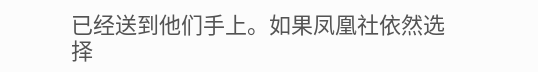已经送到他们手上。如果凤凰社依然选择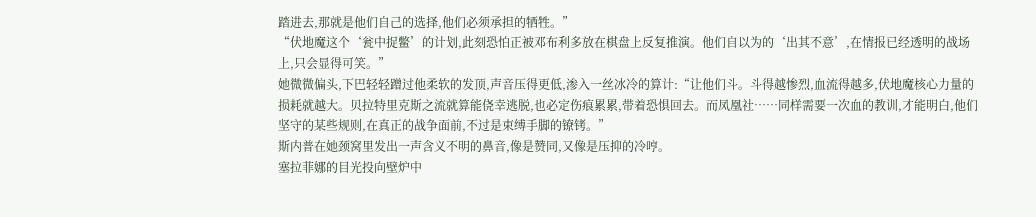踏进去,那就是他们自己的选择,他们必须承担的牺牲。”
“伏地魔这个‘瓮中捉鳖’的计划,此刻恐怕正被邓布利多放在棋盘上反复推演。他们自以为的‘出其不意’,在情报已经透明的战场上,只会显得可笑。”
她微微偏头,下巴轻轻蹭过他柔软的发顶,声音压得更低,渗入一丝冰冷的算计:“让他们斗。斗得越惨烈,血流得越多,伏地魔核心力量的损耗就越大。贝拉特里克斯之流就算能侥幸逃脱,也必定伤痕累累,带着恐惧回去。而凤凰社……同样需要一次血的教训,才能明白,他们坚守的某些规则,在真正的战争面前,不过是束缚手脚的镣铐。”
斯内普在她颈窝里发出一声含义不明的鼻音,像是赞同,又像是压抑的冷哼。
塞拉菲娜的目光投向壁炉中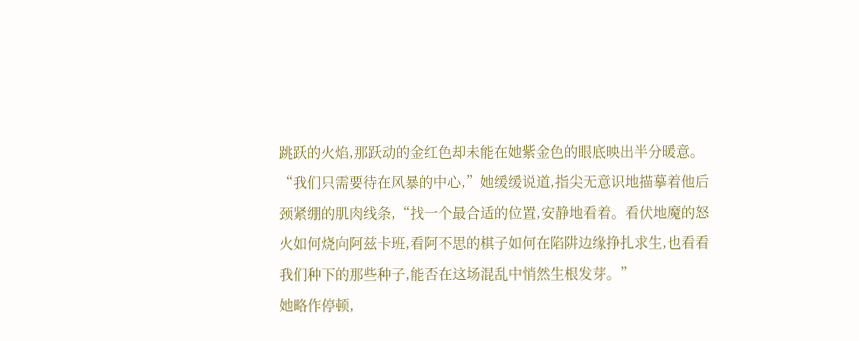跳跃的火焰,那跃动的金红色却未能在她紫金色的眼底映出半分暖意。
“我们只需要待在风暴的中心,”她缓缓说道,指尖无意识地描摹着他后颈紧绷的肌肉线条,“找一个最合适的位置,安静地看着。看伏地魔的怒火如何烧向阿兹卡班,看阿不思的棋子如何在陷阱边缘挣扎求生,也看看我们种下的那些种子,能否在这场混乱中悄然生根发芽。”
她略作停顿,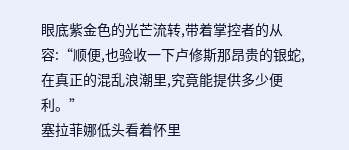眼底紫金色的光芒流转,带着掌控者的从容:“顺便,也验收一下卢修斯那昂贵的银蛇,在真正的混乱浪潮里,究竟能提供多少便利。”
塞拉菲娜低头看着怀里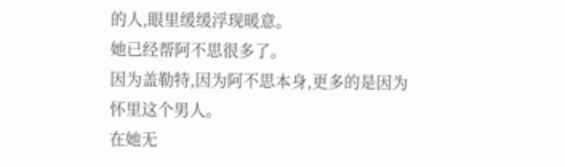的人,眼里缓缓浮现暖意。
她已经帮阿不思很多了。
因为盖勒特,因为阿不思本身,更多的是因为怀里这个男人。
在她无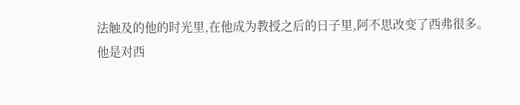法触及的他的时光里,在他成为教授之后的日子里,阿不思改变了西弗很多。
他是对西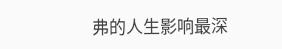弗的人生影响最深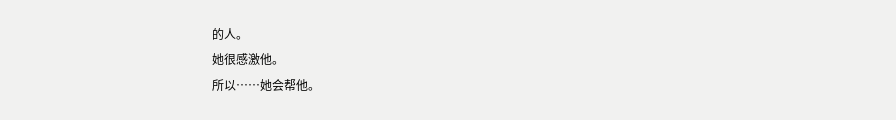的人。
她很感激他。
所以……她会帮他。